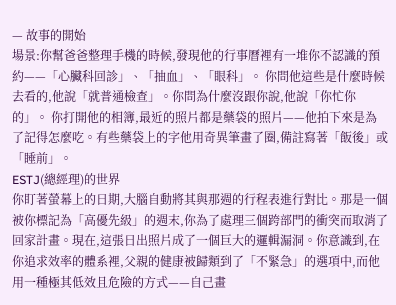— 故事的開始
場景:你幫爸爸整理手機的時候,發現他的行事曆裡有一堆你不認識的預約——「心臟科回診」、「抽血」、「眼科」。 你問他這些是什麼時候去看的,他說「就普通檢查」。你問為什麼沒跟你說,他說「你忙你的」。 你打開他的相簿,最近的照片都是藥袋的照片——他拍下來是為了記得怎麼吃。有些藥袋上的字他用奇異筆畫了圈,備註寫著「飯後」或「睡前」。
ESTJ(總經理)的世界
你盯著螢幕上的日期,大腦自動將其與那週的行程表進行對比。那是一個被你標記為「高優先級」的週末,你為了處理三個跨部門的衝突而取消了回家計畫。現在,這張日出照片成了一個巨大的邏輯漏洞。你意識到,在你追求效率的體系裡,父親的健康被歸類到了「不緊急」的選項中,而他用一種極其低效且危險的方式——自己畫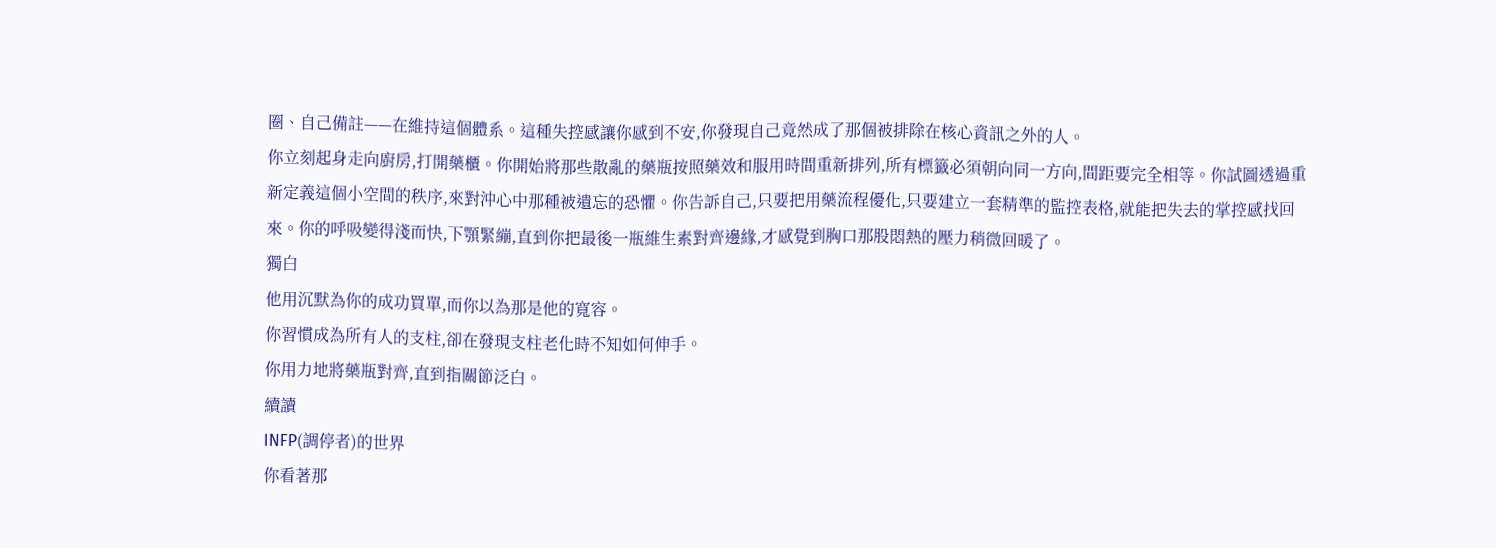圈、自己備註——在維持這個體系。這種失控感讓你感到不安,你發現自己竟然成了那個被排除在核心資訊之外的人。
你立刻起身走向廚房,打開藥櫃。你開始將那些散亂的藥瓶按照藥效和服用時間重新排列,所有標籤必須朝向同一方向,間距要完全相等。你試圖透過重新定義這個小空間的秩序,來對沖心中那種被遺忘的恐懼。你告訴自己,只要把用藥流程優化,只要建立一套精準的監控表格,就能把失去的掌控感找回來。你的呼吸變得淺而快,下顎緊繃,直到你把最後一瓶維生素對齊邊緣,才感覺到胸口那股悶熱的壓力稍微回暖了。
獨白
他用沉默為你的成功買單,而你以為那是他的寬容。
你習慣成為所有人的支柱,卻在發現支柱老化時不知如何伸手。
你用力地將藥瓶對齊,直到指關節泛白。
續讀
INFP(調停者)的世界
你看著那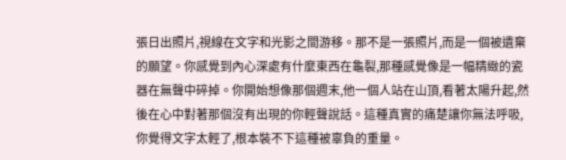張日出照片,視線在文字和光影之間游移。那不是一張照片,而是一個被遺棄的願望。你感覺到內心深處有什麼東西在龜裂,那種感覺像是一幅精緻的瓷器在無聲中碎掉。你開始想像那個週末,他一個人站在山頂,看著太陽升起,然後在心中對著那個沒有出現的你輕聲說話。這種真實的痛楚讓你無法呼吸,你覺得文字太輕了,根本裝不下這種被辜負的重量。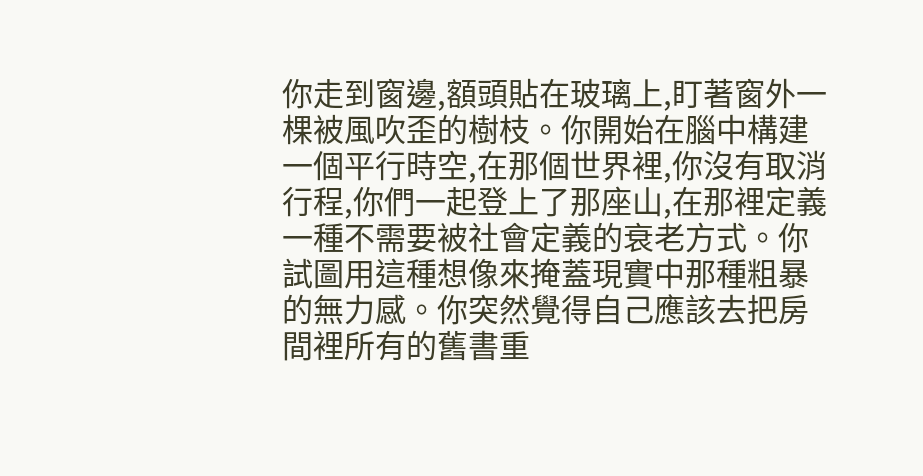你走到窗邊,額頭貼在玻璃上,盯著窗外一棵被風吹歪的樹枝。你開始在腦中構建一個平行時空,在那個世界裡,你沒有取消行程,你們一起登上了那座山,在那裡定義一種不需要被社會定義的衰老方式。你試圖用這種想像來掩蓋現實中那種粗暴的無力感。你突然覺得自己應該去把房間裡所有的舊書重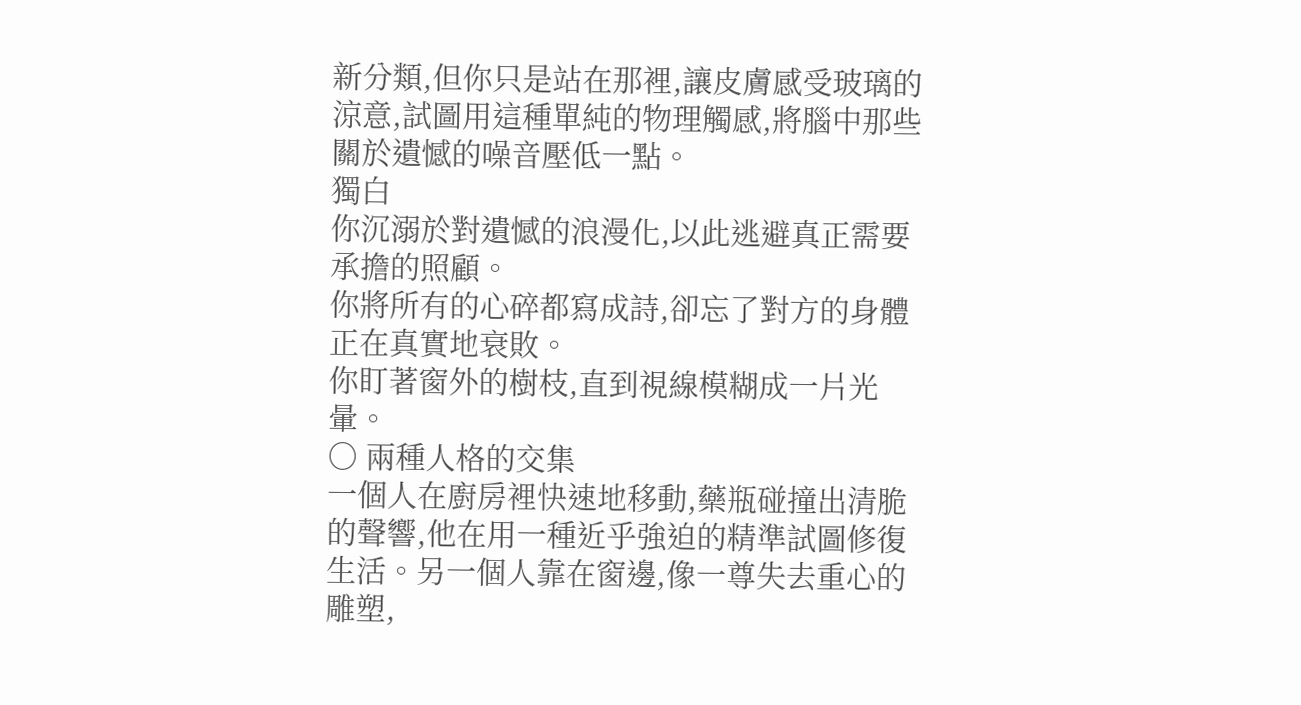新分類,但你只是站在那裡,讓皮膚感受玻璃的涼意,試圖用這種單純的物理觸感,將腦中那些關於遺憾的噪音壓低一點。
獨白
你沉溺於對遺憾的浪漫化,以此逃避真正需要承擔的照顧。
你將所有的心碎都寫成詩,卻忘了對方的身體正在真實地衰敗。
你盯著窗外的樹枝,直到視線模糊成一片光暈。
○ 兩種人格的交集
一個人在廚房裡快速地移動,藥瓶碰撞出清脆的聲響,他在用一種近乎強迫的精準試圖修復生活。另一個人靠在窗邊,像一尊失去重心的雕塑,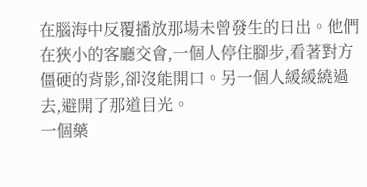在腦海中反覆播放那場未曾發生的日出。他們在狹小的客廳交會,一個人停住腳步,看著對方僵硬的背影,卻沒能開口。另一個人緩緩繞過去,避開了那道目光。
一個藥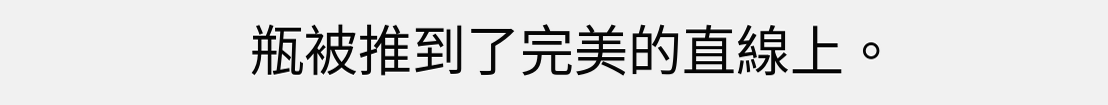瓶被推到了完美的直線上。